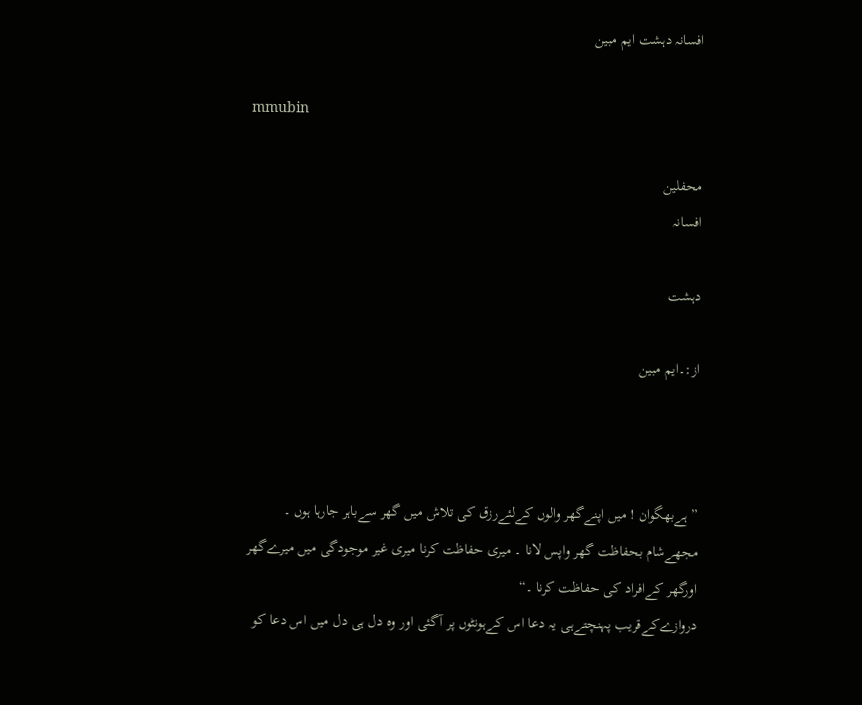افسانہ دہشت ایم مبین

mmubin

محفلین
افسانہ

دہشت

از:۔ایم مبین



” ہےبھگوان ! میں اپنےگھر والوں کےلئےرزق کی تلاش میں گھر سےباہر جارہا ہوں ۔ مجھےشام بحفاظت گھر واپس لانا ۔ میری حفاظت کرنا میری غیر موجودگی میں میرےگھر اورگھر کےافراد کی حفاظت کرنا ۔“
دروازےکےقریب پہنچتےہی یہ دعا اس کےہونٹوں پر آگئی اور وہ دل ہی دل میں اس دعا کو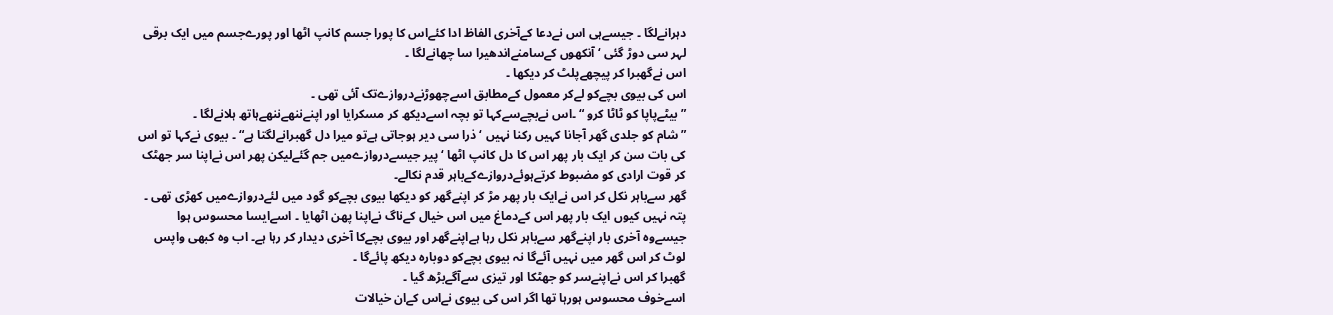دہرانےلگا ۔ جیسےہی اس نےدعا کےآخری الفاظ ادا کئےاس کا پورا جسم کانپ اٹھا اور پورےجسم میں ایک برقی لہر سی دوڑ گئی ‘ آنکھوں کےسامنےاندھیرا سا چھانےلگا ۔
اس نےگھبرا کر پیچھےپلٹ کر دیکھا ۔
اس کی بیوی بچےکو لےکر معمول کےمطابق اسےچھوڑنےدروازےتک آئی تھی ۔
” بیٹےپاپا کو ٹاٹا کرو “ ۔اس نےبچےسےکہا تو بچہ اسےدیکھ کر مسکرایا اور اپنےننھےننھےہاتھ ہلانےلگا ۔
” شام کو جلدی گھر آجانا کہیں رکنا نہیں ‘ ذرا سی دیر ہوجاتی ہےتو میرا دل گھبرانےلگتا ہے“ ۔ بیوی نےکہا تو اس کی بات سن کر ایک بار پھر اس کا دل کانپ اٹھا ‘ پیر جیسےدروازےمیں جم گئےلیکن پھر اس نےاپنا سر جھٹک کر قوت ارادی کو مضبوط کرتےہوئےدروازےکےباہر قدم نکالے۔
گھر سےباہر نکل کر اس نےایک بار پھر مڑ کر اپنےگھر کو دیکھا بیوی بچےکو گود میں لئےدروازےمیں کھڑی تھی ۔
پتہ نہیں کیوں ایک بار پھر اس کےدماغ میں اس خیال کےناگ نےاپنا پھن اٹھایا ۔ اسےایسا محسوس ہوا جیسےوہ آخری بار اپنےگھر سےباہر نکل رہا ہےاپنےگھر اور بیوی بچےکا آخری دیدار کر رہا ہے۔ اب وہ کبھی واپس لوٹ کر اس گھر میں نہیں آئےگا نہ بیوی بچےکو دوبارہ دیکھ پائےگا ۔
گھبرا کر اس نےاپنےسر کو جھٹکا اور تیزی سےآگےبڑھ گیا ۔
اسےخوف محسوس ہورہا تھا اگر اس کی بیوی نےاس کےان خیالات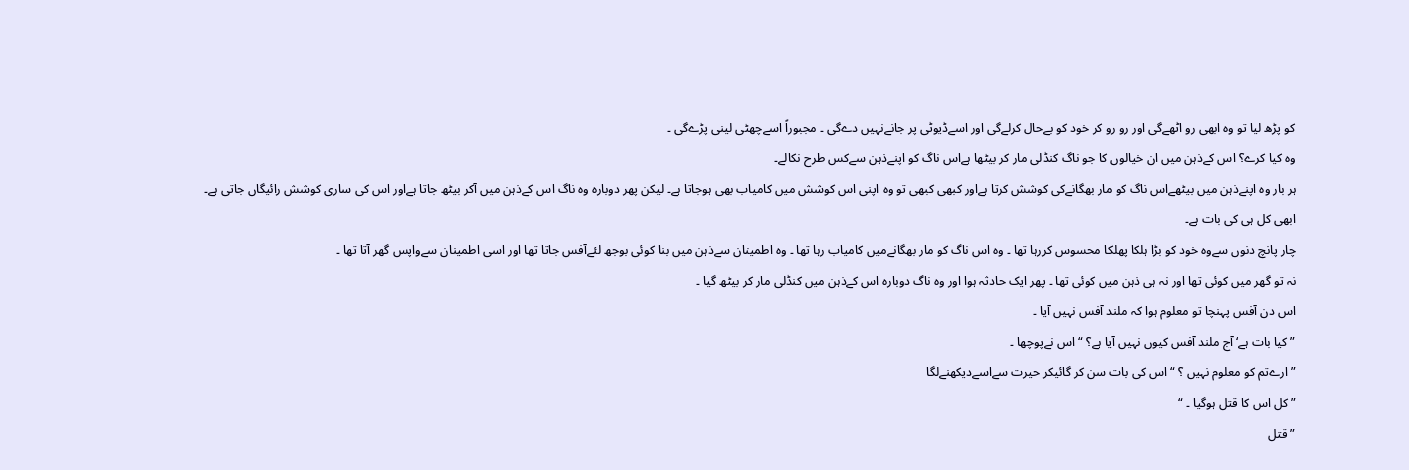کو پڑھ لیا تو وہ ابھی رو اٹھےگی اور رو رو کر خود کو بےحال کرلےگی اور اسےڈیوٹی پر جانےنہیں دےگی ۔ مجبوراً اسےچھٹی لینی پڑےگی ۔
وہ کیا کرے؟ اس کےذہن میں ان خیالوں کا جو ناگ کنڈلی مار کر بیٹھا ہےاس ناگ کو اپنےذہن سےکس طرح نکالے۔
ہر بار وہ اپنےذہن میں بیٹھےاس ناگ کو مار بھگانےکی کوشش کرتا ہےاور کبھی کبھی تو وہ اپنی اس کوشش میں کامیاب بھی ہوجاتا ہے۔ لیکن پھر دوبارہ وہ ناگ اس کےذہن میں آکر بیٹھ جاتا ہےاور اس کی ساری کوشش رائیگاں جاتی ہے۔
ابھی کل ہی کی بات ہے۔
چار پانچ دنوں سےوہ خود کو بڑا ہلکا پھلکا محسوس کررہا تھا ۔ وہ اس ناگ کو مار بھگانےمیں کامیاب رہا تھا ۔ وہ اطمینان سےذہن میں بنا کوئی بوجھ لئےآفس جاتا تھا اور اسی اطمینان سےواپس گھر آتا تھا ۔
نہ تو گھر میں کوئی تھا اور نہ ہی ذہن میں کوئی تھا ۔ پھر ایک حادثہ ہوا اور وہ ناگ دوبارہ اس کےذہن میں کنڈلی مار کر بیٹھ گیا ۔
اس دن آفس پہنچا تو معلوم ہوا کہ ملند آفس نہیں آیا ۔
” کیا بات ہے‘ آج ملند آفس کیوں نہیں آیا ہے؟ “ اس نےپوچھا ۔
” ارےتم کو معلوم نہیں ؟ “ اس کی بات سن کر گائیکر حیرت سےاسےدیکھنےلگا
” کل اس کا قتل ہوگیا ۔ “
” قتل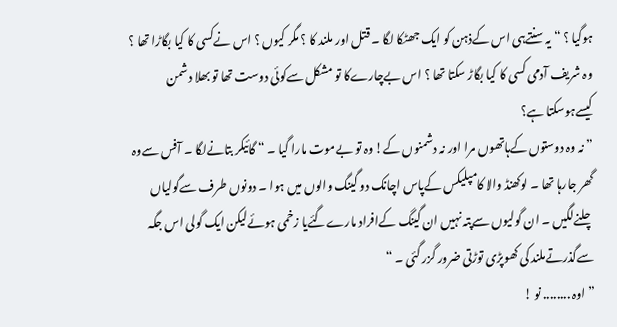ہوگیا ؟ “ یہ سنتےہی اس کےذہن کو ایک جھٹکا لگا ۔ قتل اور ملند کا ؟ مگر کیوں ؟ اس نےکسی کا کیا بگاڑا تھا ؟ وہ شریف آدمی کسی کا کیا بگاڑ سکتا تھا ؟ اس بےچارےکا تو مشکل سےکوئی دوست تھا تو بھلا دشمن کیسےہوسکتا ہے؟
” نہ وہ دوستوں کےہاتھوں مرا اور نہ دشمنوں کے! وہ تو بےموت مارا گیا ۔ “ گائیکر بتانےلگا ۔ آفس سےوہ گھر جارہا تھا ۔ لوکھنڈ والا کامپلیکس کےپاس اچانک دو گینگ والوں میں ہوا ۔ دونوں طرف سےگولیاں چلنےلگیں ۔ ان گولیوں سےپتہ نہیں ان گینگ کےافراد مارےگئےیا زخمی ہوئےلیکن ایک گولی اس جگہ سےگذرتےملند کی کھوپڑی توڑتی ضرور گزر گئی ۔ “
” اوہ ........ نو !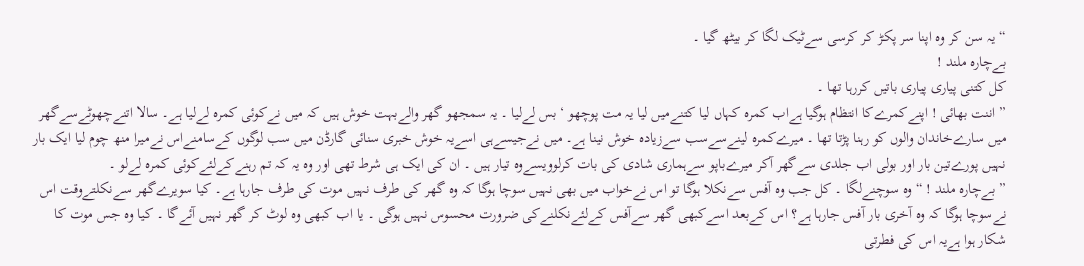“ یہ سن کر وہ اپنا سر پکڑ کر کرسی سےٹیک لگا کر بیٹھ گیا ۔
بےچارہ ملند !
کل کتنی پیاری پیاری باتیں کررہا تھا ۔
” اننت بھائی ! اپنےکمرےکا انتظام ہوگیا ہےاب کمرہ کہاں لیا کتنےمیں لیا یہ مت پوچھو ‘ بس لےلیا ۔ یہ سمجھو گھر والےبہت خوش ہیں کہ میں نےکوئی کمرہ لےلیا ہے۔ سالا اتنےچھوٹےسےگھر میں سارےخاندان والوں کو رہنا پڑتا تھا ۔ میرےکمرہ لینےسےسب سےزیادہ خوش نینا ہے۔ میں نےجیسےہی اسےیہ خوش خبری سنائی گارڈن میں سب لوگوں کےسامنےاس نےمیرا منھ چوم لیا ایک بار نہیں پورےتین بار اور بولی اب جلدی سےگھر آکر میرےباپو سےہماری شادی کی بات کرلوویسےوہ تیار ہیں ۔ ان کی ایک ہی شرط تھی اور وہ یہ کہ تم رہنےکےلئےکوئی کمرہ لےلو ۔
” بےچارہ ملند ! “ وہ سوچنےلگا ۔ کل جب وہ آفس سےنکلا ہوگا تو اس نےخواب میں بھی نہیں سوچا ہوگا کہ وہ گھر کی طرف نہیں موت کی طرف جارہا ہے۔ کیا سویرےگھر سےنکلتےوقت اس نےسوچا ہوگا کہ وہ آخری بار آفس جارہا ہے؟ اس کےبعد اسےکبھی گھر سےآفس کےلئےنکلنےکی ضرورت محسوس نہیں ہوگی ۔ یا اب کبھی وہ لوٹ کر گھر نہیں آئےگا ۔ کیا وہ جس موت کا شکار ہوا ہےیہ اس کی فطرتی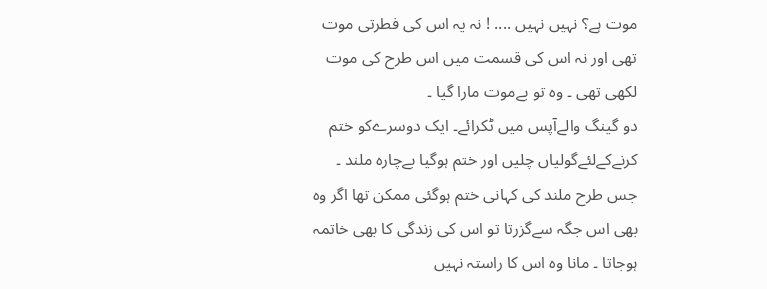موت ہے؟ نہیں نہیں .... ! نہ یہ اس کی فطرتی موت تھی اور نہ اس کی قسمت میں اس طرح کی موت لکھی تھی ۔ وہ تو بےموت مارا گیا ۔
دو گینگ والےآپس میں ٹکرائے۔ ایک دوسرےکو ختم کرنےکےلئےگولیاں چلیں اور ختم ہوگیا بےچارہ ملند ۔
جس طرح ملند کی کہانی ختم ہوگئی ممکن تھا اگر وہ بھی اس جگہ سےگزرتا تو اس کی زندگی کا بھی خاتمہ ہوجاتا ۔ مانا وہ اس کا راستہ نہیں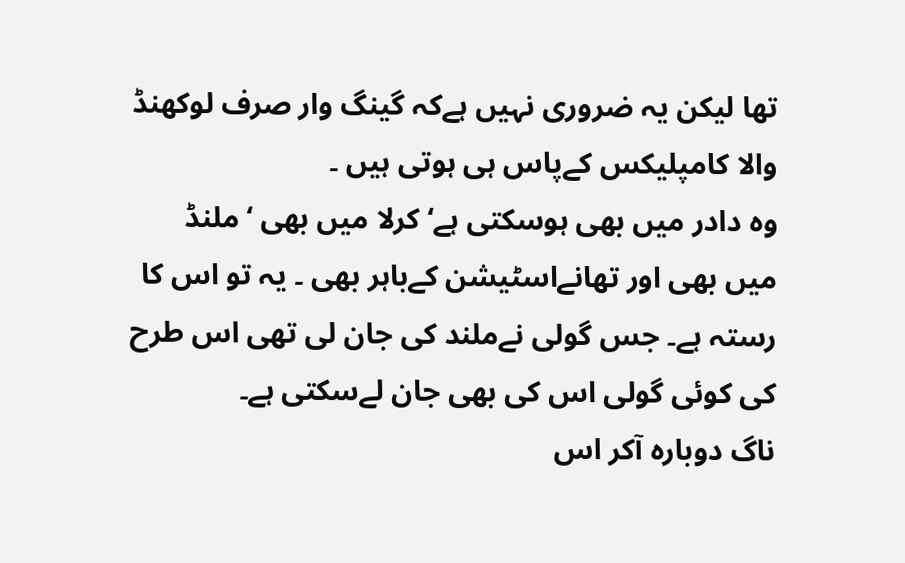تھا لیکن یہ ضروری نہیں ہےکہ گینگ وار صرف لوکھنڈ والا کامپلیکس کےپاس ہی ہوتی ہیں ۔
وہ دادر میں بھی ہوسکتی ہے‘ کرلا میں بھی ‘ ملنڈ میں بھی اور تھانےاسٹیشن کےباہر بھی ۔ یہ تو اس کا رستہ ہے۔ جس گولی نےملند کی جان لی تھی اس طرح کی کوئی گولی اس کی بھی جان لےسکتی ہے۔
ناگ دوبارہ آکر اس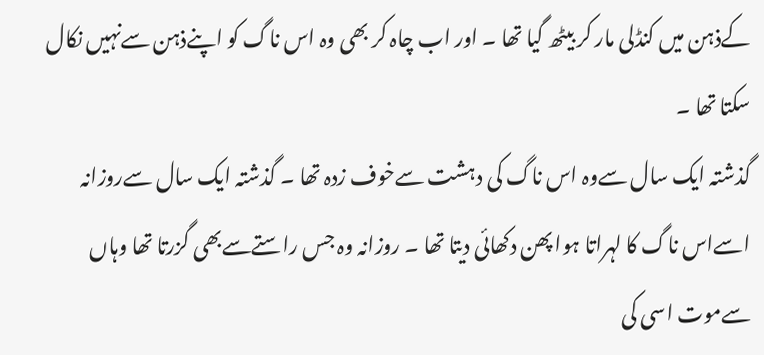کےذہن میں کنڈلی مار کر بیٹھ گیا تھا ۔ اور اب چاہ کر بھی وہ اس ناگ کو اپنےذہن سےنہیں نکال سکتا تھا ۔
گذشتہ ایک سال سےوہ اس ناگ کی دہشت سےخوف زدہ تھا ۔ گذشتہ ایک سال سےروزانہ اسےاس ناگ کا لہراتا ہوا پھن دکھائی دیتا تھا ۔ روزانہ وہ جس راستےسےبھی گزرتا تھا وہاں سےموت اسی کی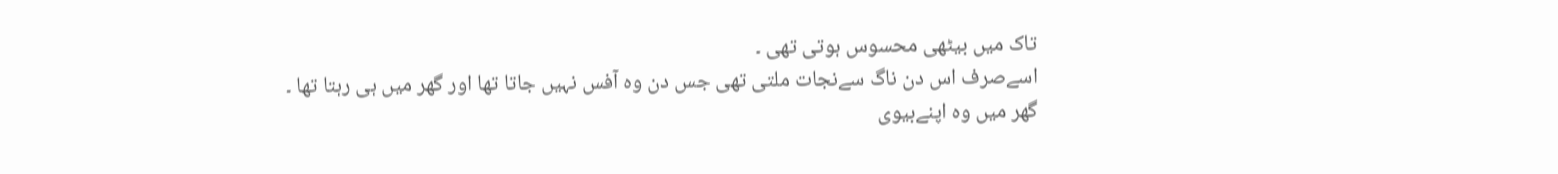تاک میں بیٹھی محسوس ہوتی تھی ۔
اسےصرف اس دن ناگ سےنجات ملتی تھی جس دن وہ آفس نہیں جاتا تھا اور گھر میں ہی رہتا تھا ۔
گھر میں وہ اپنےبیوی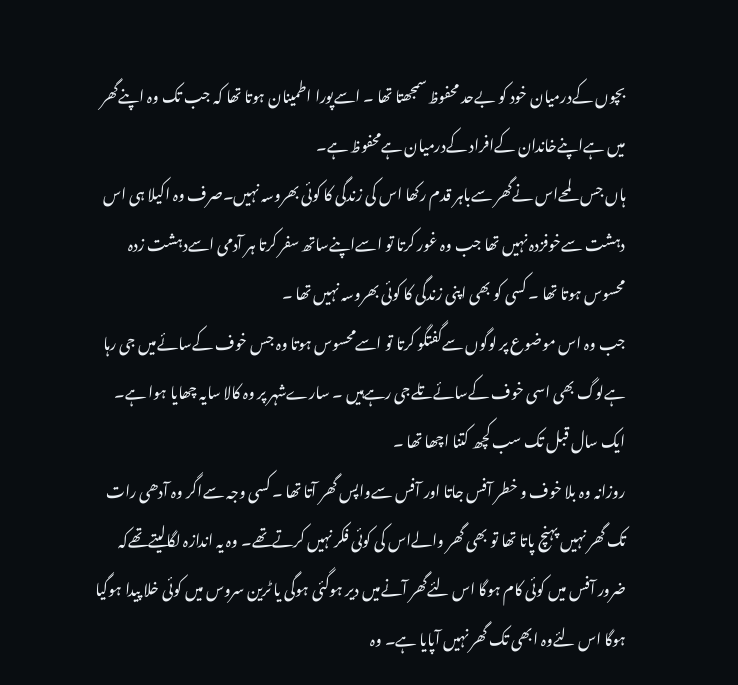بچوں کےدرمیان خود کو بےحد محفوظ سمجھتا تھا ۔ اسےپورا اطمینان ہوتا تھا کہ جب تک وہ اپنےگھر میں ہےاپنےخاندان کےافراد کےدرمیان ہےمحفوظ ہے۔
ہاں جس لمحےاس نےگھر سےباہر قدم رکھا اس کی زندگی کا کوئی بھروسہ نہیں۔صرف وہ اکیلا ہی اس دہشت سےخوفزدہ نہیں تھا جب وہ غور کرتا تو اسےاپنےساتھ سفر کرتا ہر آدمی اسےدہشت زدہ محسوس ہوتا تھا ۔ کسی کو بھی اپنی زندگی کا کوئی بھروسہ نہیں تھا ۔
جب وہ اس موضوع پر لوگوں سےگفتگو کرتا تو اسےمحسوس ہوتا وہ جس خوف کےسائےمیں جی رہا ہےلوگ بھی اسی خوف کےسائےتلےجی رہےہیں ۔ سارےشہر پر وہ کالا سایہ چھایا ہوا ہے۔
ایک سال قبل تک سب کچھ کتنا اچھا تھا ۔
روزانہ وہ بلا خوف و خطر آفس جاتا اور آفس سےواپس گھر آتا تھا ۔ کسی وجہ سےاگر وہ آدھی رات تک گھر نہیں پہنچ پاتا تھا تو بھی گھر والےاس کی کوئی فکر نہیں کرتےتھے۔ وہ یہ اندازہ لگالیتےتھےکہ ضرور آفس میں کوئی کام ہوگا اس لئےگھر آنےمیں دیر ہوگئی ہوگی یا ٹرین سروس میں کوئی خلا پیدا ہوگیا ہوگا اس لئےوہ ابھی تک گھر نہیں آپایا ہے۔ وہ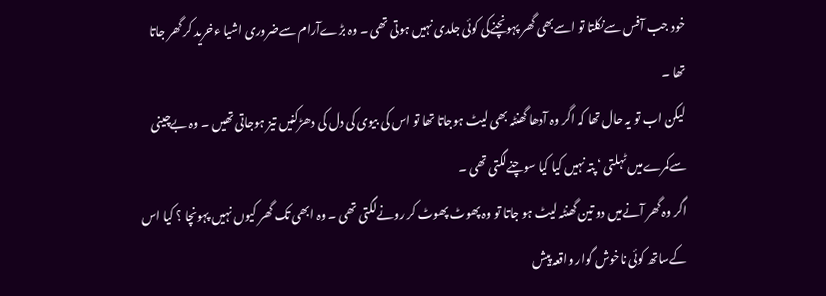خود جب آفس سےنکلتا تو اسےبھی گھر پہونچنےکی کوئی جلدی نہیں ہوتی تھی ۔ وہ بڑےآرام سےضروری اشیا ءخرید کر گھر جاتا تھا ۔
لیکن اب تو یہ حال تھا کہ اگر وہ آدھا گھنٹہ بھی لیٹ ہوجاتا تھا تو اس کی بیوی کی دل کی دھڑکنیں تیز ہوجاتی تھیں ۔ وہ بےچینی سےکمرےمیں ٹہلتی ‘ پتہ نہیں کیا کیا سوچنےلگتی تھی ۔
اگر وہ گھر آنےمیں دو تین گھنٹہ لیٹ ہو جاتا تو وہ پھوٹ پھوٹ کر رونےلگتی تھی ۔ وہ ابھی تک گھر کیوں نہیں پہونچا ؟ کیا اس کےساتھ کوئی ناخوش گوار واقعہ پیش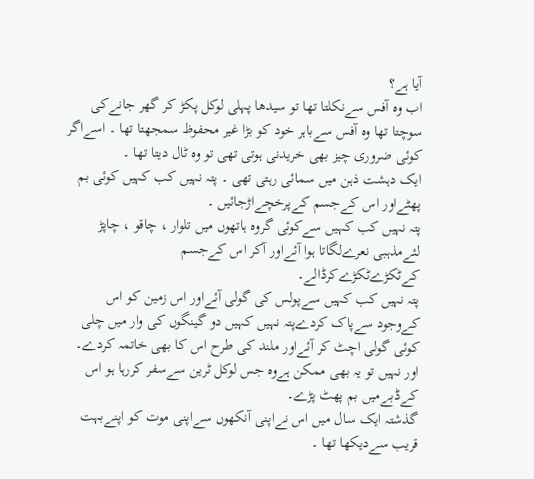آیا ہے؟
اب وہ آفس سےنکلتا تھا تو سیدھا پہلی لوکل پکڑ کر گھر جانےکی سوچتا تھا وہ آفس سےباہر خود کو بڑا غیر محفوظ سمجھتا تھا ۔ اسےاگر کوئی ضروری چیز بھی خریدنی ہوتی تھی تو وہ ٹال دیتا تھا ۔
ایک دہشت ذہن میں سمائی رہتی تھی ۔ پتہ نہیں کب کہیں کوئی بم پھٹےاور اس کےجسم کےپرخچےاڑجائیں ۔
پتہ نہیں کب کہیں سےکوئی گروہ ہاتھوں میں تلوار ، چاقو ، چاپڑ لئےمذہبی نعرےلگاتا ہوا آئےاور آکر اس کےجسم کےٹکڑےٹکڑےکرڈالے۔
پتہ نہیں کب کہیں سےپولس کی گولی آئےاور اس زمین کو اس کےوجود سےپاک کردےپتہ نہیں کہیں دو گینگوں کی وار میں چلی کوئی گولی اچٹ کر آئےاور ملند کی طرح اس کا بھی خاتمہ کردے۔ اور نہیں تو یہ بھی ممکن ہےوہ جس لوکل ٹرین سےسفر کررہا ہو اس کےڈبےمیں بم پھٹ پڑے۔
گذشتہ ایک سال میں اس نےاپنی آنکھوں سےاپنی موت کو اپنےبہت قریب سےدیکھا تھا ۔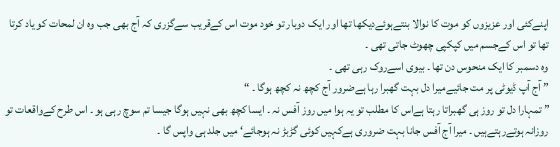اپنےکئی اور عزیزوں کو موت کا نوالا بنتےہوئےدیکھا تھا اور ایک دوبار تو خود موت اس کےقریب سےگزری کہ آج بھی جب وہ ان لمحات کو یاد کرتا تھا تو اس کےجسم میں کپکپی چھوٹ جاتی تھی ۔
وہ دسمبر کا ایک منحوس دن تھا ۔ بیوی اسےروک رہی تھی ۔
” آج آپ ڈیوٹی پر مت جائیےمیرا دل بہت گھبرا رہا ہےضرور آج کچھ نہ کچھ ہوگا ۔ “
” تمہارا دل تو روز ہی گھبراتا رہتا ہےاس کا مطلب تو یہ ہوا میں روز آفس نہ ۔ ایسا کچھ بھی نہیں ہوگا جیسا تم سوچ رہی ہو ۔ اس طرح کےواقعات تو روزانہ ہوتےرہتےہیں ۔ میرا آج آفس جانا بہت ضروری ہےکہیں کوئی گڑبڑ نہ ہوجائے‘ میں جلد ہی واپس گا ۔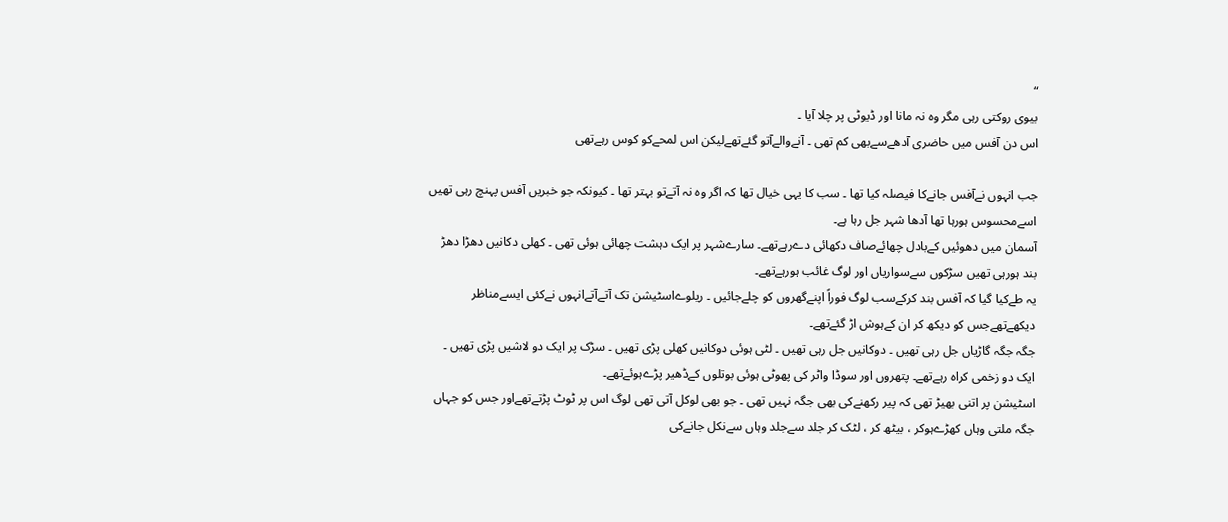“
بیوی روکتی رہی مگر وہ نہ مانا اور ڈیوٹی پر چلا آیا ۔
اس دن آفس میں حاضری آدھےسےبھی کم تھی ۔ آنےوالےآتو گئےتھےلیکن اس لمحےکو کوس رہےتھی

جب انہوں نےآفس جانےکا فیصلہ کیا تھا ۔ سب کا یہی خیال تھا کہ اگر وہ نہ آتےتو بہتر تھا ۔ کیونکہ جو خبریں آفس پہنچ رہی تھیں اسےمحسوس ہورہا تھا آدھا شہر جل رہا ہے۔
آسمان میں دھوئیں کےبادل چھائےصاف دکھائی دےرہےتھے۔ سارےشہر پر ایک دہشت چھائی ہوئی تھی ۔ کھلی دکانیں دھڑا دھڑ بند ہورہی تھیں سڑکوں سےسواریاں اور لوگ غائب ہورہےتھے۔
یہ طےکیا گیا کہ آفس بند کرکےسب لوگ فوراً اپنےگھروں کو چلےجائیں ۔ ریلوےاسٹیشن تک آتےآتےانہوں نےکئی ایسےمناظر دیکھےتھےجس کو دیکھ کر ان کےہوش اڑ گئےتھے۔
جگہ جگہ گاڑیاں جل رہی تھیں ۔ دوکانیں جل رہی تھیں ۔ لٹی ہوئی دوکانیں کھلی پڑی تھیں ۔ سڑک پر ایک دو لاشیں پڑی تھیں ۔ ایک دو زخمی کراہ رہےتھے۔ پتھروں اور سوڈا واٹر کی پھوٹی ہوئی بوتلوں کےڈھیر پڑےہوئےتھے۔
اسٹیشن پر اتنی بھیڑ تھی کہ پیر رکھنےکی بھی جگہ نہیں تھی ۔ جو بھی لوکل آتی تھی لوگ اس پر ٹوٹ پڑتےتھےاور جس کو جہاں جگہ ملتی وہاں کھڑےہوکر ، بیٹھ کر ، لٹک کر جلد سےجلد وہاں سےنکل جانےکی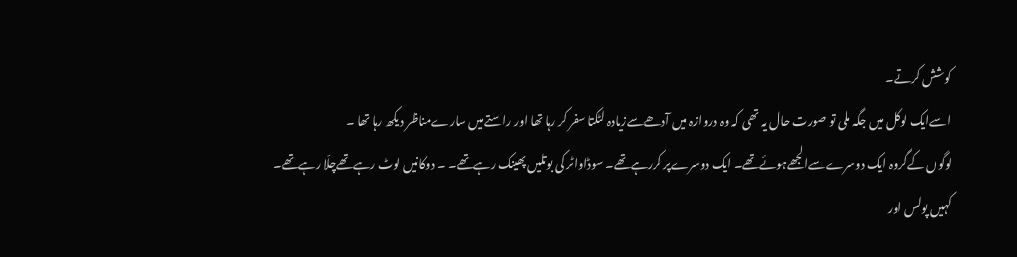کوشش کرتے۔
اسےایک لوکل میں جگہ ملی تو صورت حال یہ تھی کہ وہ دروازہ میں آدھےسےزیادہ لٹکتا سفر کر رہا تھا اور راستےمیں سارےمناظر دیکھ رہا تھا ۔
لوگوں کےگروہ ایک دوسرےسےالجھےہوئےتھے۔ ایک دوسرےپر کررہےتھے۔ سوڈاواٹر کی بوتلیں پھینک رہےتھے۔ ۔ دوکانیں لوٹ رہےتھےچلّا رہےتھے۔
کہیں پولس اور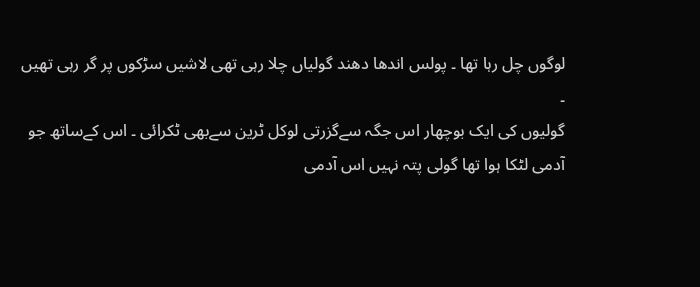لوگوں چل رہا تھا ۔ پولس اندھا دھند گولیاں چلا رہی تھی لاشیں سڑکوں پر گر رہی تھیں ۔
گولیوں کی ایک بوچھار اس جگہ سےگزرتی لوکل ٹرین سےبھی ٹکرائی ۔ اس کےساتھ جو آدمی لٹکا ہوا تھا گولی پتہ نہیں اس آدمی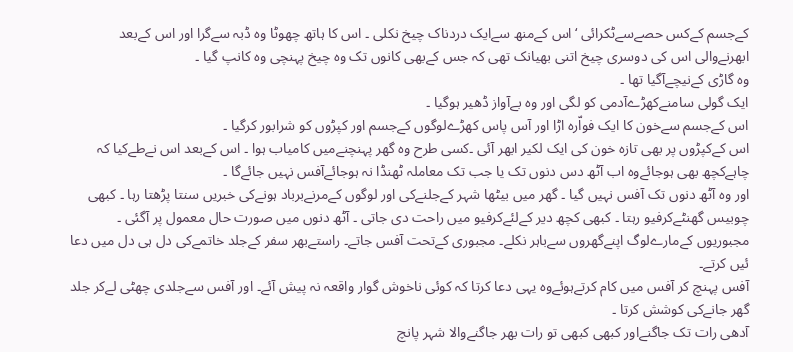کےجسم کےکس حصےسےٹکرائی ‘ اس کےمنھ سےایک دردناک چیخ نکلی ۔ اس کا ہاتھ چھوٹا وہ ڈبہ سےگرا اور اس کےبعد ابھرنےوالی اس کی دوسری چیخ اتنی بھیانک تھی کہ جس کےبھی کانوں تک وہ چیخ پہنچی وہ کانپ گیا ۔
وہ گاڑی کےنیچےآگیا تھا ۔
ایک گولی سامنےکھڑےآدمی کو لگی اور وہ بےآواز ڈھیر ہوگیا ۔
اس کےجسم سےخون کا ایک فواّرہ اڑا اور آس پاس کھڑےلوگوں کےجسم اور کپڑوں کو شرابور کرگیا ۔
اس کےکپڑوں پر بھی تازہ خون کی ایک لکیر ابھر آئی ۔کسی طرح وہ گھر پہنچنےمیں کامیاب ہوا ۔ اس کےبعد اس نےطےکیا کہ چاہےکچھ بھی ہوجائےوہ اب آٹھ دس دنوں تک یا جب تک معاملہ ٹھنڈا نہ ہوجائےآفس نہیں جائےگا ۔
اور وہ آٹھ دنوں تک آفس نہیں گیا ۔ گھر میں بیٹھا شہر کےجلنےکی اور لوگوں کےمرنےبرباد ہونےکی خبریں سنتا پڑھتا رہا ۔ کبھی چوبیس گھنٹےکرفیو رہتا ۔ کبھی کچھ دیر کےلئےکرفیو میں راحت دی جاتی ۔ آٹھ دنوں میں صورت حال معمول پر آگئی ۔
مجبوریوں کےمارےلوگ اپنےگھروں سےباہر نکلے۔ مجبوری کےتحت آفس جاتے۔ راستےبھر سفر کےجلد خاتمےکی دل ہی دل میں دعا ئیں کرتے۔
آفس پہنچ کر آفس میں کام کرتےہوئےوہ یہی دعا کرتا کہ کوئی ناخوش گوار واقعہ نہ پیش آئے۔ اور آفس سےجلدی چھٹی لےکر جلد گھر جانےکی کوشش کرتا ۔
آدھی رات تک جاگنےاور کبھی کبھی تو رات بھر جاگنےوالا شہر پانچ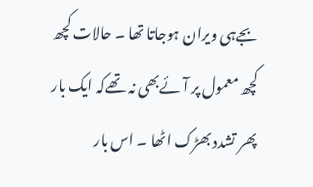بجےہی ویران ہوجاتا تھا ۔ حالات کچھ کچھ معمول پر آئےبھی نہ تھےکہ ایک بار پھر تشدد بھڑک اٹھا ۔ اس بار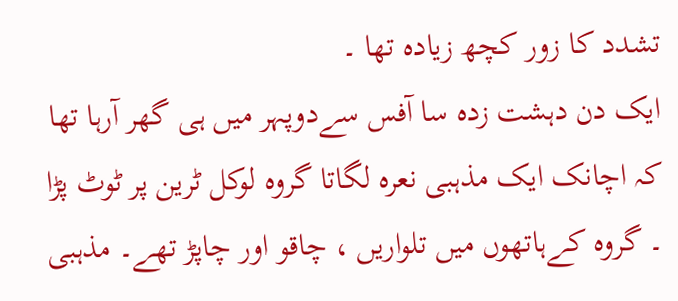تشدد کا زور کچھ زیادہ تھا ۔
ایک دن دہشت زدہ سا آفس سےدوپہر میں ہی گھر آرہا تھا کہ اچانک ایک مذہبی نعرہ لگاتا گروہ لوکل ٹرین پر ٹوٹ پڑا ۔ گروہ کےہاتھوں میں تلواریں ، چاقو اور چاپڑ تھے۔ مذہبی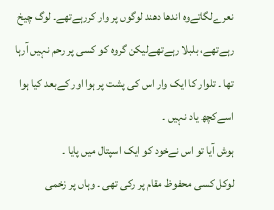نعرےلگاتےوہ اندھا دھند لوگوں پر وار کررہےتھے۔ لوگ چیخ رہےتھے، بلبلا رہےتھےلیکن گروہ کو کسی پر رحم نہیں آرہا تھا ۔ تلوار کا ایک وار اس کی پشت پر ہوا اور کےبعد کیا ہوا اسےکچھ یاد نہیں ۔
ہوش آیا تو اس نےخود کو ایک اسپتال میں پایا ۔
لوکل کسی محفوظ مقام پر رکی تھی ۔ وہاں پر زخمی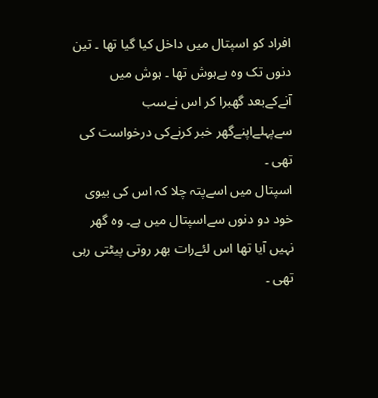افراد کو اسپتال میں داخل کیا گیا تھا ۔ تین دنوں تک وہ بےہوش تھا ۔ ہوش میں آنےکےبعد گھبرا کر اس نےسب سےپہلےاپنےگھر خبر کرنےکی درخواست کی تھی ۔
اسپتال میں اسےپتہ چلا کہ اس کی بیوی خود دو دنوں سےاسپتال میں ہے۔ وہ گھر نہیں آیا تھا اس لئےرات بھر روتی پیٹتی رہی تھی ۔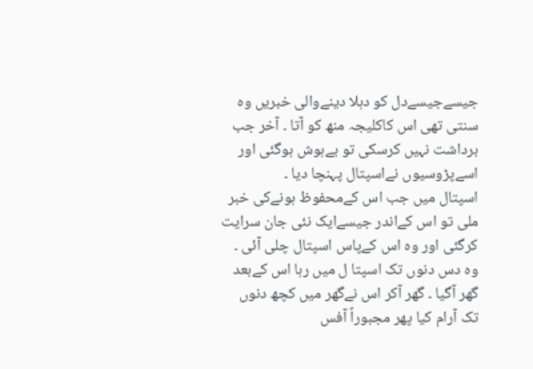جیسےجیسےدل کو دہلا دینےوالی خبریں وہ سنتی تھی اس کاکلیجہ منھ کو آتا ۔ آخر جب برداشت نہیں کرسکی تو بےہوش ہوگئی اور اسےپڑوسیوں نےاسپتال پہنچا دیا ۔
اسپتال میں جب اس کےمحفوظ ہونےکی خبر ملی تو اس کےاندر جیسےایک نئی جان سرایت کرگئی اور وہ اس کےپاس اسپتال چلی آئی ۔
وہ دس دنوں تک اسپتا ل میں رہا اس کےبعد گھر آگیا ۔ گھر آکر اس نےگھر میں کچھ دنوں تک آرام کیا پھر مجبوراً آفس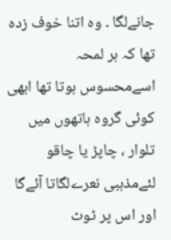جانےلگا ۔ وہ اتنا خوف زدہ تھا کہ ہر لمحہ اسےمحسوس ہوتا تھا ابھی کوئی گروہ ہاتھوں میں تلوار ، چاپڑ یا چاقو لئےمذہبی نعرےلگاتا آئےگا اور اس پر ٹوٹ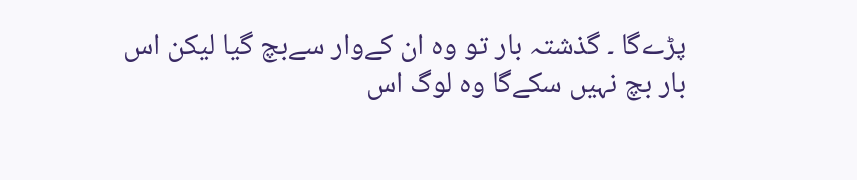پڑےگا ۔ گذشتہ بار تو وہ ان کےوار سےبچ گیا لیکن اس بار بچ نہیں سکےگا وہ لوگ اس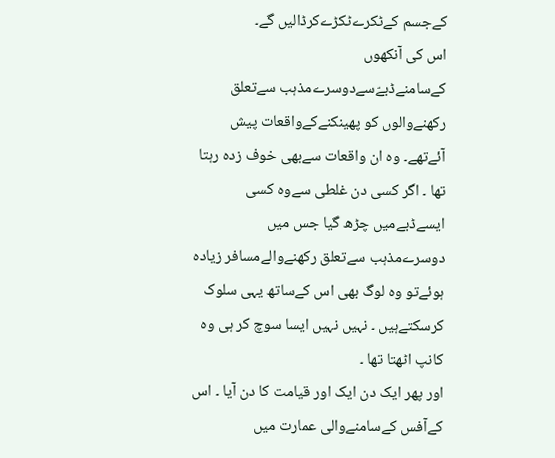کےجسم کےٹکرےٹکڑےکرڈالیں گے۔
اس کی آنکھوں کےسامنےڈبےّسےدوسرےمذہب سےتعلق رکھنےوالوں کو پھینکنےکےواقعات پیش آئےتھے۔ وہ ان واقعات سےبھی خوف زدہ رہتا تھا ۔ اگر کسی دن غلطی سےوہ کسی ایسےڈبےمیں چڑھ گیا جس میں دوسرےمذہب سےتعلق رکھنےوالےمسافر زیادہ ہوئےتو وہ لوگ بھی اس کےساتھ یہی سلوک کرسکتےہیں ۔ نہیں نہیں ایسا سوچ کر ہی وہ کانپ اٹھتا تھا ۔
اور پھر ایک دن ایک اور قیامت کا دن آیا ۔ اس کےآفس کےسامنےوالی عمارت میں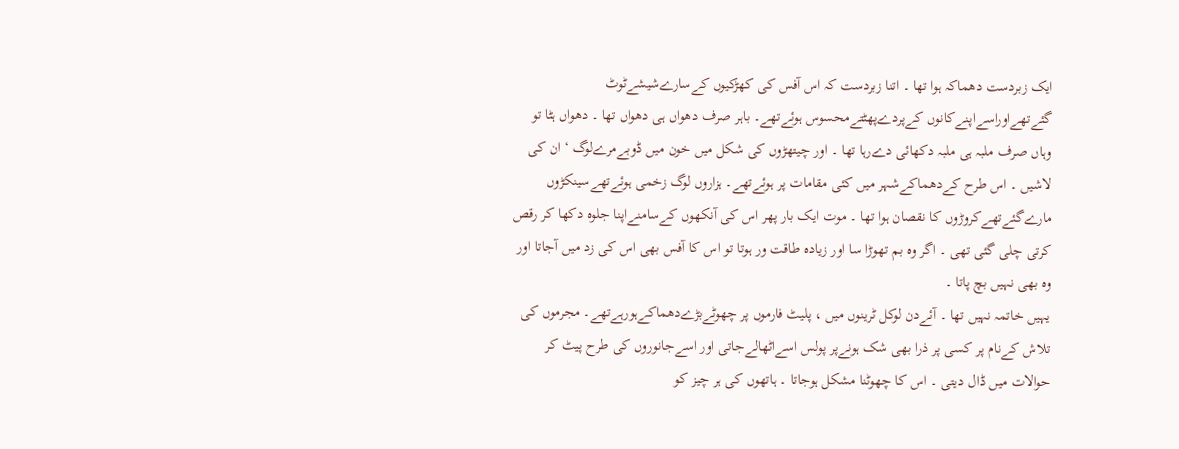ایک زبردست دھماکہ ہوا تھا ۔ اتنا زبردست کہ اس آفس کی کھڑکیوں کےسارےشیشےٹوٹ گئےتھےاوراسےاپنےکانوں کےپردےپھٹتےمحسوس ہوئےتھے۔ باہر صرف دھواں ہی دھواں تھا ۔ دھواں ہٹا تو وہاں صرف ملبہ ہی ملبہ دکھائی دےرہا تھا ۔ اور چیتھڑوں کی شکل میں خون میں ڈوبےمرےلوگ ‘ ان کی لاشیں ۔ اس طرح کےدھماکےشہر میں کئی مقامات پر ہوئےتھے۔ ہزاروں لوگ زخمی ہوئےتھےسینکڑوں مارےگئےتھےکروڑوں کا نقصان ہوا تھا ۔ موت ایک بار پھر اس کی آنکھوں کےسامنےاپنا جلوہ دکھا کر رقص کرتی چلی گئی تھی ۔ اگر وہ بم تھوڑا سا اور زیادہ طاقت ور ہوتا تو اس کا آفس بھی اس کی زد میں آجاتا اور وہ بھی نہیں بچ پاتا ۔
یہیں خاتمہ نہیں تھا ۔ آئےدن لوکل ٹرینوں میں ، پلیٹ فارموں پر چھوٹےبڑےدھماکےہورہےتھے۔ مجرموں کی تلاش کےنام پر کسی پر ذرا بھی شک ہونےپر پولس اسےاٹھالےجاتی اور اسےجانوروں کی طرح پیٹ کر حوالات میں ڈال دیتی ۔ اس کا چھوٹنا مشکل ہوجاتا ۔ ہاتھوں کی ہر چیز کو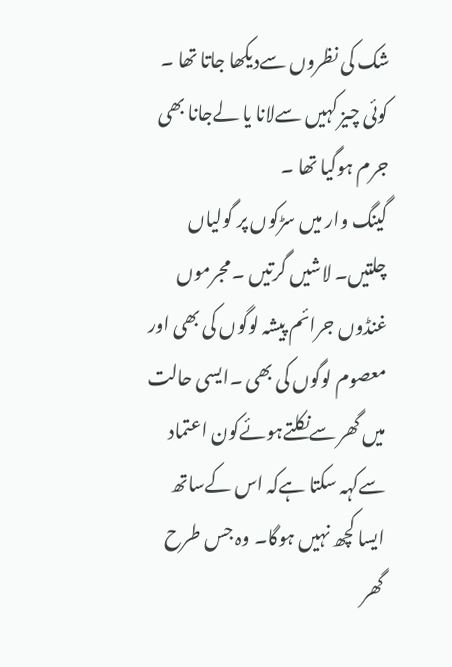شک کی نظروں سےدیکھا جاتا تھا ۔ کوئی چیز کہیں سےلانا یا لےجانا بھی جرم ہوگیا تھا ۔
گینگ وار میں سڑکوں پر گولیاں چلتیں۔ لاشیں گرتیں ۔ مجرموں غنڈوں جرائم پیشہ لوگوں کی بھی اور معصوم لوگوں کی بھی ۔ایسی حالت میں گھر سےنکلتےہوئےکون اعتماد سےکہہ سکتا ہےکہ اس کےساتھ ایسا کچھ نہیں ہوگا۔ وہ جس طرح گھر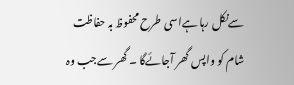سےنکل رہا ہےاسی طرح محفوظ بہ حفاظت شام کو واپس گھر آجائےگا ۔ گھر سےجب وہ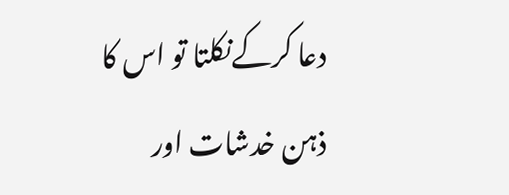دعا کرکےنکلتا تو اس کا ذہن خدشات اور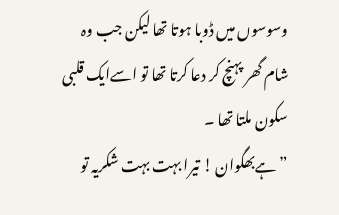وسوسوں میں ڈوبا ہوتا تھا لیکن جب وہ شام گھر پہنچ کر دعا کرتا تھا تو اسےایک قلبی سکون ملتا تھا ۔
” ہےبھگوان ! تیرا بہت بہت شکریہ تو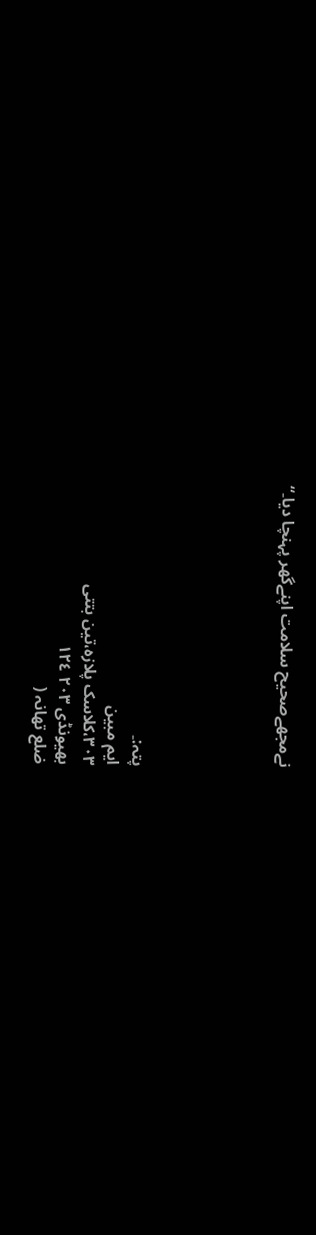نےمجھےصحیح سلامت اپنےگھر پہنچا دیا۔“





پتہ:۔
ایم مبین
٣٠٣،کلاسک پلازہ،تین بتتی
بھیونڈی ٢٠٣ ١٢٤
ضلع تھانہ (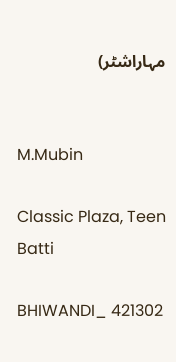مہاراشٹر)


M.Mubin

Classic Plaza, Teen Batti

BHIWANDI_ 421302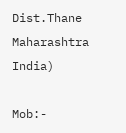Dist.Thane Maharashtra India)

Mob:-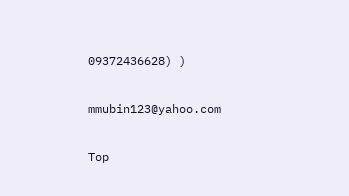09372436628) )

mmubin123@yahoo.com

Top